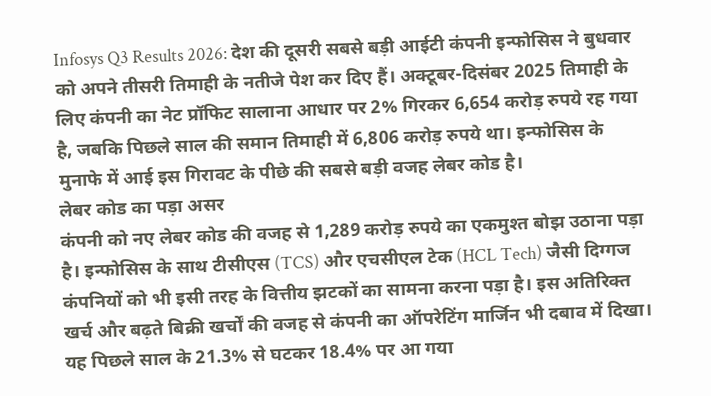Infosys Q3 Results 2026: देश की दूसरी सबसे बड़ी आईटी कंपनी इन्फोसिस ने बुधवार को अपने तीसरी तिमाही के नतीजे पेश कर दिए हैं। अक्टूबर-दिसंबर 2025 तिमाही के लिए कंपनी का नेट प्रॉफिट सालाना आधार पर 2% गिरकर 6,654 करोड़ रुपये रह गया है, जबकि पिछले साल की समान तिमाही में 6,806 करोड़ रुपये था। इन्फोसिस के मुनाफे में आई इस गिरावट के पीछे की सबसे बड़ी वजह लेबर कोड है।
लेबर कोड का पड़ा असर
कंपनी को नए लेबर कोड की वजह से 1,289 करोड़ रुपये का एकमुश्त बोझ उठाना पड़ा है। इन्फोसिस के साथ टीसीएस (TCS) और एचसीएल टेक (HCL Tech) जैसी दिग्गज कंपनियों को भी इसी तरह के वित्तीय झटकों का सामना करना पड़ा है। इस अतिरिक्त खर्च और बढ़ते बिक्री खर्चों की वजह से कंपनी का ऑपरेटिंग मार्जिन भी दबाव में दिखा। यह पिछले साल के 21.3% से घटकर 18.4% पर आ गया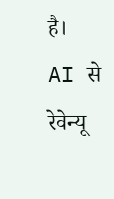है।
AI से रेवेन्यू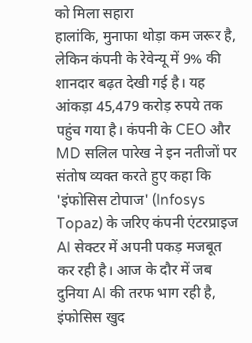को मिला सहारा
हालांकि, मुनाफा थोड़ा कम जरूर है, लेकिन कंपनी के रेवेन्यू में 9% की शानदार बढ़त देखी गई है। यह आंकड़ा 45,479 करोड़ रुपये तक पहुंच गया है। कंपनी के CEO और MD सलिल पारेख ने इन नतीजों पर संतोष व्यक्त करते हुए कहा कि 'इंफोसिस टोपाज' (Infosys Topaz) के जरिए कंपनी एंटरप्राइज AI सेक्टर में अपनी पकड़ मजबूत कर रही है। आज के दौर में जब दुनिया AI की तरफ भाग रही है, इंफोसिस खुद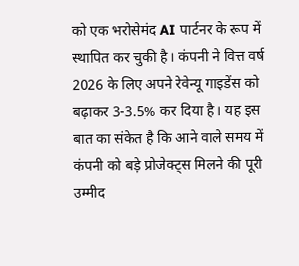को एक भरोसेमंद AI पार्टनर के रूप में स्थापित कर चुकी है। कंपनी ने वित्त वर्ष 2026 के लिए अपने रेवेन्यू गाइडेंस को बढ़ाकर 3-3.5% कर दिया है। यह इस बात का संकेत है कि आने वाले समय में कंपनी को बड़े प्रोजेक्ट्स मिलने की पूरी उम्मीद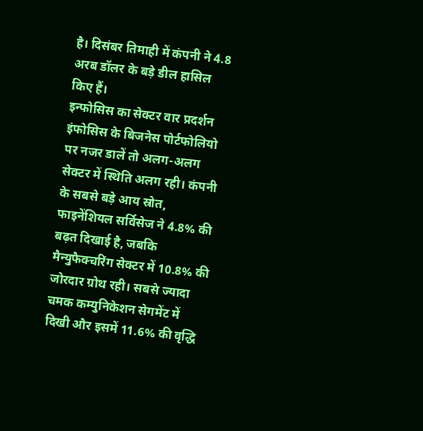है। दिसंबर तिमाही में कंपनी ने 4.8 अरब डॉलर के बड़े डील हासिल किए हैं।
इन्फोसिस का सेक्टर वार प्रदर्शन
इंफोसिस के बिजनेस पोर्टफोलियो पर नजर डालें तो अलग-अलग सेक्टर में स्थिति अलग रही। कंपनी के सबसे बड़े आय स्रोत, फाइनेंशियल सर्विसेज ने 4.8% की बढ़त दिखाई है, जबकि मैन्युफैक्चरिंग सेक्टर में 10.8% की जोरदार ग्रोथ रही। सबसे ज्यादा चमक कम्युनिकेशन सेगमेंट में दिखी और इसमें 11.6% की वृद्धि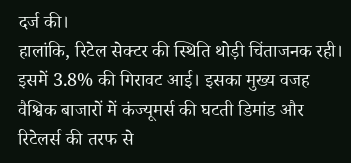दर्ज की।
हालांकि, रिटेल सेक्टर की स्थिति थोड़ी चिंताजनक रही। इसमें 3.8% की गिरावट आई। इसका मुख्य वजह वैश्विक बाजारों में कंज्यूमर्स की घटती डिमांड और रिटेलर्स की तरफ से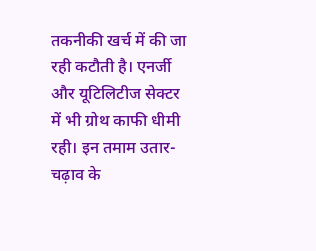तकनीकी खर्च में की जा रही कटौती है। एनर्जी और यूटिलिटीज सेक्टर में भी ग्रोथ काफी धीमी रही। इन तमाम उतार-चढ़ाव के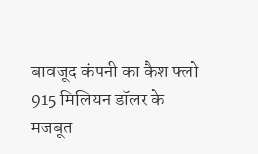बावजूद कंपनी का कैश फ्लो 915 मिलियन डॉलर के मजबूत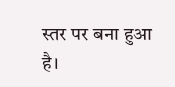स्तर पर बना हुआ है।